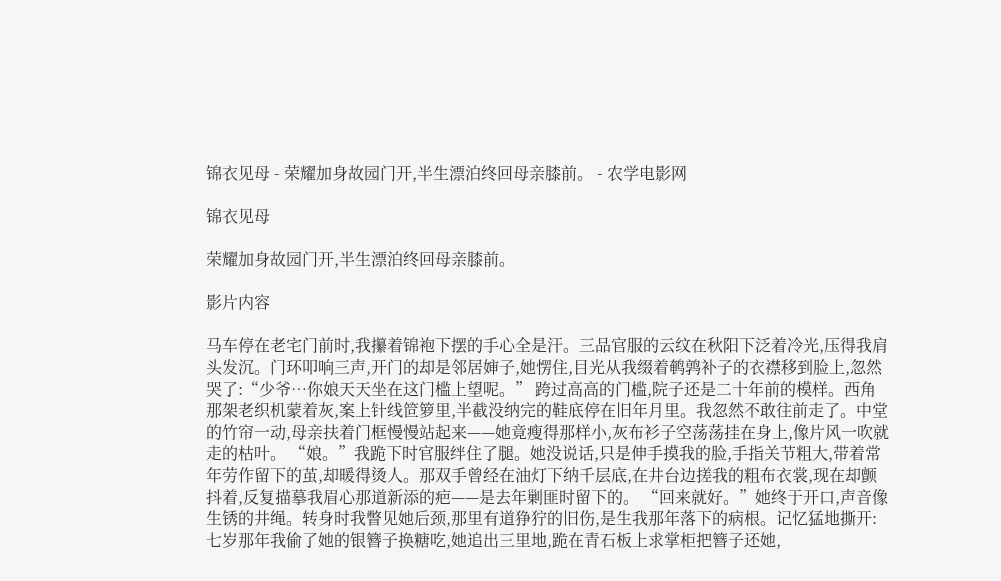锦衣见母 - 荣耀加身故园门开,半生漂泊终回母亲膝前。 - 农学电影网

锦衣见母

荣耀加身故园门开,半生漂泊终回母亲膝前。

影片内容

马车停在老宅门前时,我攥着锦袍下摆的手心全是汗。三品官服的云纹在秋阳下泛着冷光,压得我肩头发沉。门环叩响三声,开门的却是邻居婶子,她愣住,目光从我缀着鹌鹑补子的衣襟移到脸上,忽然哭了:“少爷…你娘天天坐在这门槛上望呢。” 跨过高高的门槛,院子还是二十年前的模样。西角那架老织机蒙着灰,案上针线笸箩里,半截没纳完的鞋底停在旧年月里。我忽然不敢往前走了。中堂的竹帘一动,母亲扶着门框慢慢站起来——她竟瘦得那样小,灰布衫子空荡荡挂在身上,像片风一吹就走的枯叶。 “娘。”我跪下时官服绊住了腿。她没说话,只是伸手摸我的脸,手指关节粗大,带着常年劳作留下的茧,却暖得烫人。那双手曾经在油灯下纳千层底,在井台边搓我的粗布衣裳,现在却颤抖着,反复描摹我眉心那道新添的疤——是去年剿匪时留下的。 “回来就好。”她终于开口,声音像生锈的井绳。转身时我瞥见她后颈,那里有道狰狞的旧伤,是生我那年落下的病根。记忆猛地撕开:七岁那年我偷了她的银簪子换糖吃,她追出三里地,跪在青石板上求掌柜把簪子还她,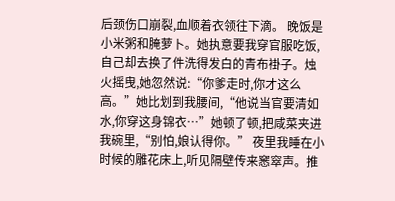后颈伤口崩裂,血顺着衣领往下滴。 晚饭是小米粥和腌萝卜。她执意要我穿官服吃饭,自己却去换了件洗得发白的青布褂子。烛火摇曳,她忽然说:“你爹走时,你才这么高。”她比划到我腰间,“他说当官要清如水,你穿这身锦衣…”她顿了顿,把咸菜夹进我碗里,“别怕,娘认得你。” 夜里我睡在小时候的雕花床上,听见隔壁传来窸窣声。推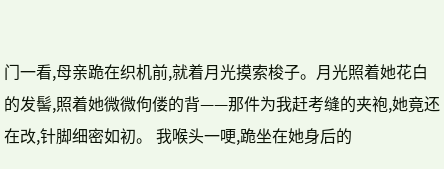门一看,母亲跪在织机前,就着月光摸索梭子。月光照着她花白的发髻,照着她微微佝偻的背——那件为我赶考缝的夹袍,她竟还在改,针脚细密如初。 我喉头一哽,跪坐在她身后的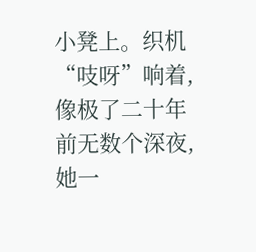小凳上。织机“吱呀”响着,像极了二十年前无数个深夜,她一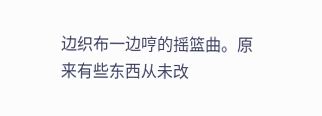边织布一边哼的摇篮曲。原来有些东西从未改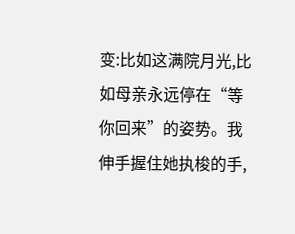变:比如这满院月光,比如母亲永远停在“等你回来”的姿势。我伸手握住她执梭的手,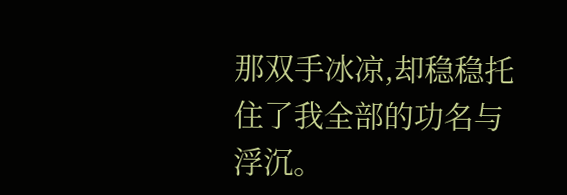那双手冰凉,却稳稳托住了我全部的功名与浮沉。